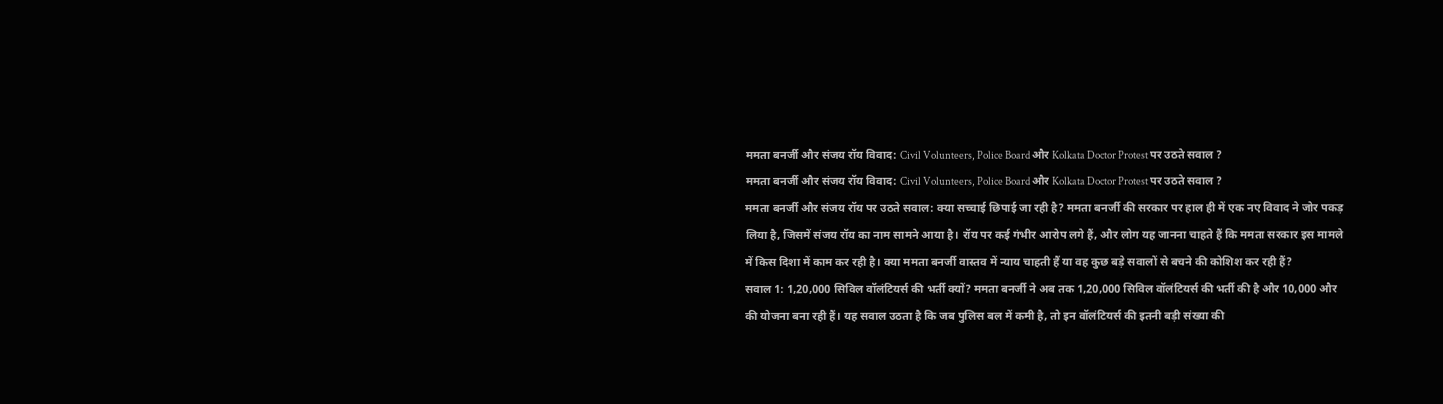ममता बनर्जी और संजय रॉय विवाद: Civil Volunteers, Police Board और Kolkata Doctor Protest पर उठते सवाल ?
ममता बनर्जी और संजय रॉय विवाद: Civil Volunteers, Police Board और Kolkata Doctor Protest पर उठते सवाल ?
ममता बनर्जी और संजय रॉय पर उठते सवाल: क्या सच्चाई छिपाई जा रही है? ममता बनर्जी की सरकार पर हाल ही में एक नए विवाद ने जोर पकड़ लिया है, जिसमें संजय रॉय का नाम सामने आया है। रॉय पर कई गंभीर आरोप लगे हैं, और लोग यह जानना चाहते हैं कि ममता सरकार इस मामले में किस दिशा में काम कर रही है। क्या ममता बनर्जी वास्तव में न्याय चाहती हैं या वह कुछ बड़े सवालों से बचने की कोशिश कर रही हैं?
सवाल 1: 1,20,000 सिविल वॉलंटियर्स की भर्ती क्यों? ममता बनर्जी ने अब तक 1,20,000 सिविल वॉलंटियर्स की भर्ती की है और 10,000 और की योजना बना रही हैं। यह सवाल उठता है कि जब पुलिस बल में कमी है, तो इन वॉलंटियर्स की इतनी बड़ी संख्या की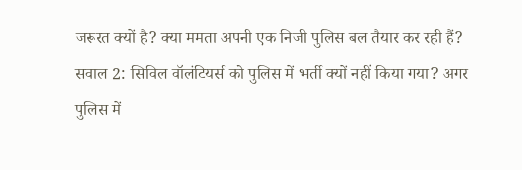जरूरत क्यों है? क्या ममता अपनी एक निजी पुलिस बल तैयार कर रही हैं?
सवाल 2: सिविल वॉलंटियर्स को पुलिस में भर्ती क्यों नहीं किया गया? अगर पुलिस में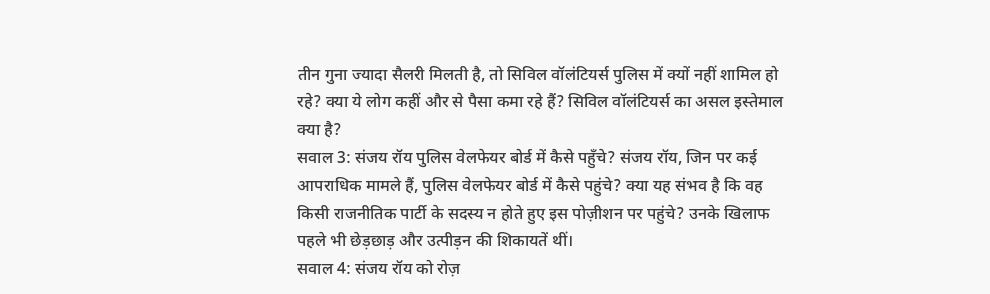तीन गुना ज्यादा सैलरी मिलती है, तो सिविल वॉलंटियर्स पुलिस में क्यों नहीं शामिल हो रहे? क्या ये लोग कहीं और से पैसा कमा रहे हैं? सिविल वॉलंटियर्स का असल इस्तेमाल क्या है?
सवाल 3: संजय रॉय पुलिस वेलफेयर बोर्ड में कैसे पहुँचे? संजय रॉय, जिन पर कई आपराधिक मामले हैं, पुलिस वेलफेयर बोर्ड में कैसे पहुंचे? क्या यह संभव है कि वह किसी राजनीतिक पार्टी के सदस्य न होते हुए इस पोज़ीशन पर पहुंचे? उनके खिलाफ पहले भी छेड़छाड़ और उत्पीड़न की शिकायतें थीं।
सवाल 4: संजय रॉय को रोज़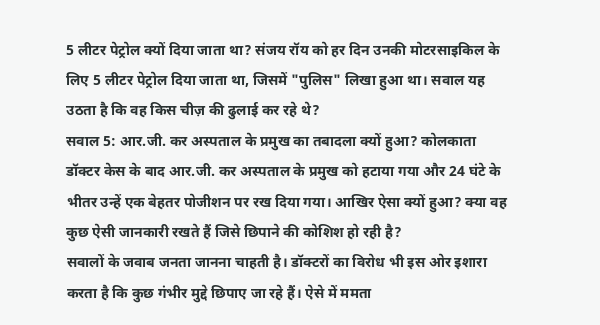5 लीटर पेट्रोल क्यों दिया जाता था? संजय रॉय को हर दिन उनकी मोटरसाइकिल के लिए 5 लीटर पेट्रोल दिया जाता था, जिसमें "पुलिस" लिखा हुआ था। सवाल यह उठता है कि वह किस चीज़ की ढुलाई कर रहे थे?
सवाल 5: आर.जी. कर अस्पताल के प्रमुख का तबादला क्यों हुआ? कोलकाता डॉक्टर केस के बाद आर.जी. कर अस्पताल के प्रमुख को हटाया गया और 24 घंटे के भीतर उन्हें एक बेहतर पोजीशन पर रख दिया गया। आखिर ऐसा क्यों हुआ? क्या वह कुछ ऐसी जानकारी रखते हैं जिसे छिपाने की कोशिश हो रही है?
सवालों के जवाब जनता जानना चाहती है। डॉक्टरों का विरोध भी इस ओर इशारा करता है कि कुछ गंभीर मुद्दे छिपाए जा रहे हैं। ऐसे में ममता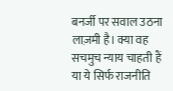बनर्जी पर सवाल उठना लाज़मी है। क्या वह सचमुच न्याय चाहती हैं या ये सिर्फ राजनीति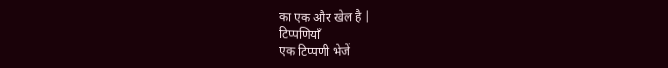का एक और खेल है |
टिप्पणियाँ
एक टिप्पणी भेजें